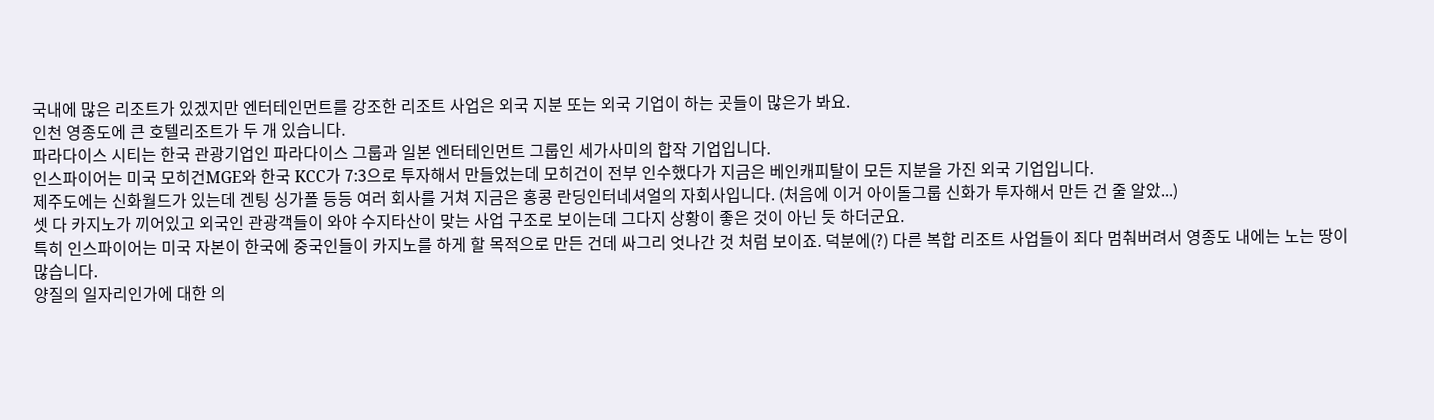국내에 많은 리조트가 있겠지만 엔터테인먼트를 강조한 리조트 사업은 외국 지분 또는 외국 기업이 하는 곳들이 많은가 봐요.
인천 영종도에 큰 호텔리조트가 두 개 있습니다.
파라다이스 시티는 한국 관광기업인 파라다이스 그룹과 일본 엔터테인먼트 그룹인 세가사미의 합작 기업입니다.
인스파이어는 미국 모히건MGE와 한국 KCC가 7:3으로 투자해서 만들었는데 모히건이 전부 인수했다가 지금은 베인캐피탈이 모든 지분을 가진 외국 기업입니다.
제주도에는 신화월드가 있는데 겐팅 싱가폴 등등 여러 회사를 거쳐 지금은 홍콩 란딩인터네셔얼의 자회사입니다. (처음에 이거 아이돌그룹 신화가 투자해서 만든 건 줄 알았...)
셋 다 카지노가 끼어있고 외국인 관광객들이 와야 수지타산이 맞는 사업 구조로 보이는데 그다지 상황이 좋은 것이 아닌 듯 하더군요.
특히 인스파이어는 미국 자본이 한국에 중국인들이 카지노를 하게 할 목적으로 만든 건데 싸그리 엇나간 것 처럼 보이죠. 덕분에(?) 다른 복합 리조트 사업들이 죄다 멈춰버려서 영종도 내에는 노는 땅이 많습니다.
양질의 일자리인가에 대한 의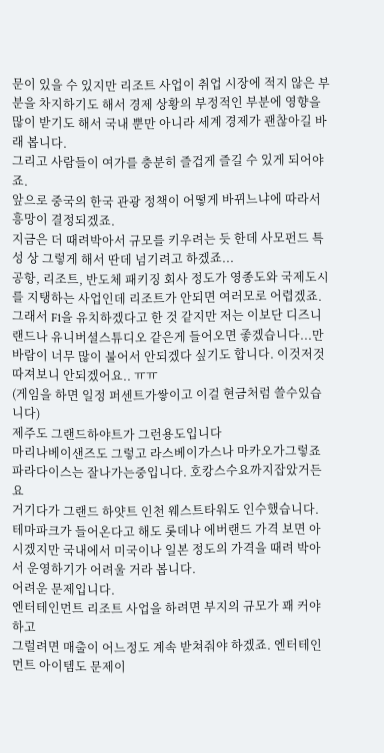문이 있을 수 있지만 리조트 사업이 취업 시장에 적지 않은 부분을 차지하기도 해서 경제 상황의 부정적인 부분에 영향을 많이 받기도 해서 국내 뿐만 아니라 세계 경제가 괜찮아길 바래 봅니다.
그리고 사람들이 여가를 충분히 즐겁게 즐길 수 있게 되어야죠.
앞으로 중국의 한국 관광 정책이 어떻게 바뀌느냐에 따라서 흥망이 결정되겠죠.
지금은 더 때려박아서 규모를 키우려는 듯 한데 사모펀드 특성 상 그렇게 해서 딴데 넘기려고 하겠죠...
공항, 리조트, 반도체 패키징 회사 정도가 영종도와 국제도시를 지탱하는 사업인데 리조트가 안되면 여러모로 어렵겠죠.
그래서 F1을 유치하겠다고 한 것 같지만 저는 이보단 디즈니랜드나 유니버셜스튜디오 같은게 들어오면 좋겠습니다...만 바람이 너무 많이 불어서 안되겠다 싶기도 합니다. 이것저것 따져보니 안되겠어요.. ㅠㅠ
(게임을 하면 일정 퍼센트가쌓이고 이걸 현금처럼 쓸수있습니다)
제주도 그랜드하야트가 그런용도입니다
마리나베이샌즈도 그렇고 라스베이가스나 마카오가그렇죠 파라다이스는 잘나가는중입니다. 호캉스수요까지잡았거든요
거기다가 그랜드 하얏트 인천 웨스트타워도 인수했습니다.
테마파크가 들어온다고 해도 롯데나 에버랜드 가격 보면 아시겠지만 국내에서 미국이나 일본 정도의 가격을 때려 박아서 운영하기가 어려울 거라 봅니다.
어려운 문제입니다.
엔터테인먼트 리조트 사업을 하려면 부지의 규모가 꽤 커야 하고
그럴려면 매출이 어느정도 계속 받쳐줘야 하겠죠. 엔터테인먼트 아이템도 문제이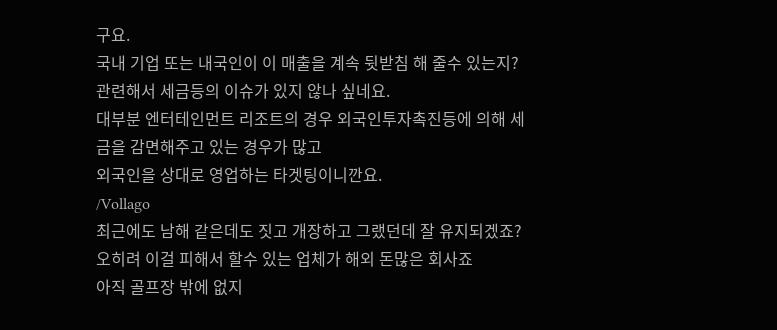구요.
국내 기업 또는 내국인이 이 매출을 계속 뒷받침 해 줄수 있는지?
관련해서 세금등의 이슈가 있지 않나 싶네요.
대부분 엔터테인먼트 리조트의 경우 외국인투자촉진등에 의해 세금을 감면해주고 있는 경우가 많고
외국인을 상대로 영업하는 타겟팅이니깐요.
/Vollago
최근에도 남해 같은데도 짓고 개장하고 그랬던데 잘 유지되겠죠?
오히려 이걸 피해서 할수 있는 업체가 해외 돈많은 회사죠
아직 골프장 밖에 없지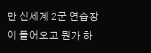만 신세계 2군 연습장이 들어오고 뭔가 하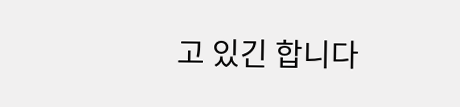고 있긴 합니다